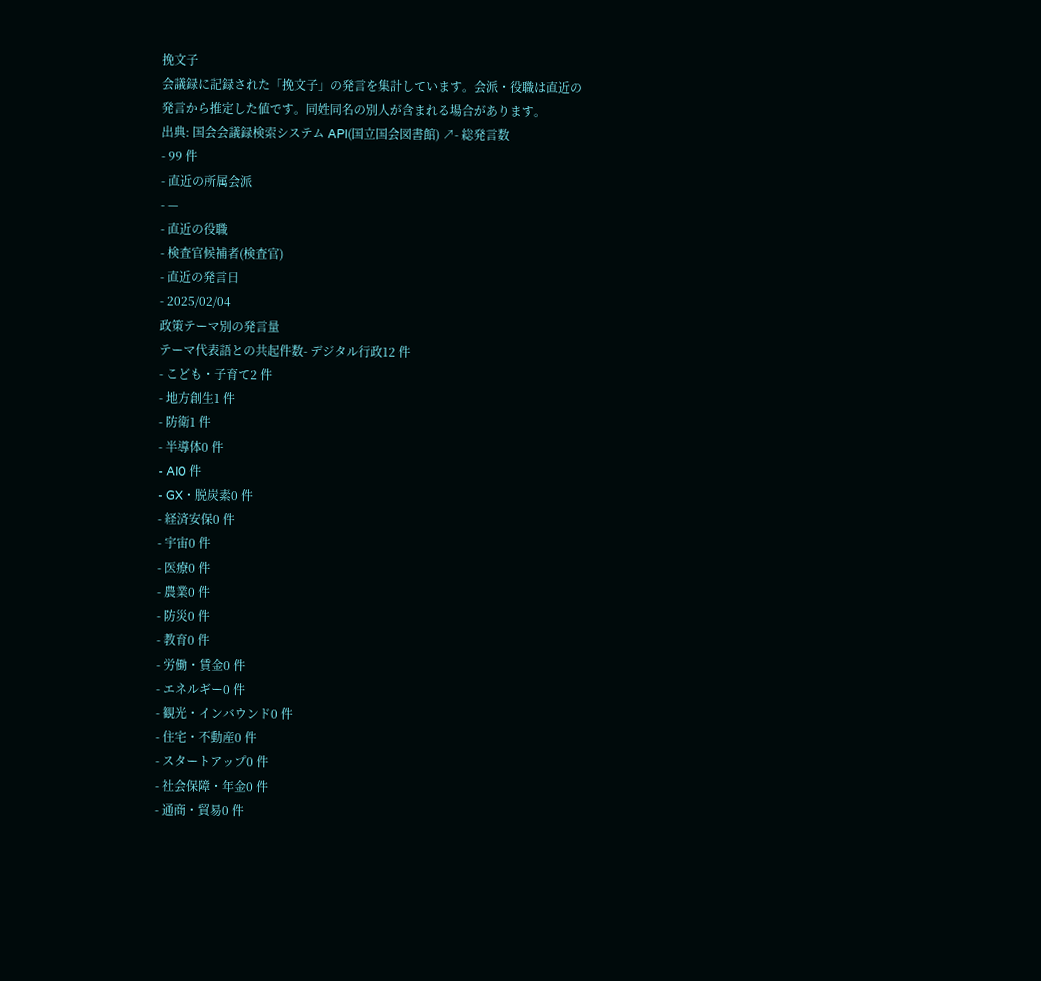挽文子
会議録に記録された「挽文子」の発言を集計しています。会派・役職は直近の発言から推定した値です。同姓同名の別人が含まれる場合があります。
出典: 国会会議録検索システム API(国立国会図書館) ↗- 総発言数
- 99 件
- 直近の所属会派
- —
- 直近の役職
- 検査官候補者(検査官)
- 直近の発言日
- 2025/02/04
政策テーマ別の発言量
テーマ代表語との共起件数- デジタル行政12 件
- こども・子育て2 件
- 地方創生1 件
- 防衛1 件
- 半導体0 件
- AI0 件
- GX・脱炭素0 件
- 経済安保0 件
- 宇宙0 件
- 医療0 件
- 農業0 件
- 防災0 件
- 教育0 件
- 労働・賃金0 件
- エネルギー0 件
- 観光・インバウンド0 件
- 住宅・不動産0 件
- スタートアップ0 件
- 社会保障・年金0 件
- 通商・貿易0 件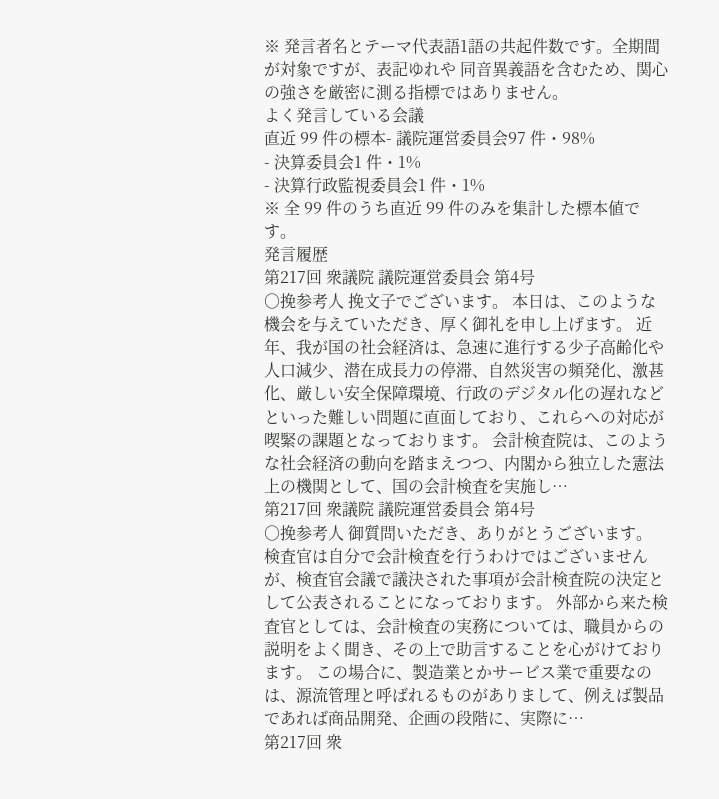※ 発言者名とテーマ代表語1語の共起件数です。全期間が対象ですが、表記ゆれや 同音異義語を含むため、関心の強さを厳密に測る指標ではありません。
よく発言している会議
直近 99 件の標本- 議院運営委員会97 件・98%
- 決算委員会1 件・1%
- 決算行政監視委員会1 件・1%
※ 全 99 件のうち直近 99 件のみを集計した標本値です。
発言履歴
第217回 衆議院 議院運営委員会 第4号
○挽参考人 挽文子でございます。 本日は、このような機会を与えていただき、厚く御礼を申し上げます。 近年、我が国の社会経済は、急速に進行する少子高齢化や人口減少、潜在成長力の停滞、自然災害の頻発化、激甚化、厳しい安全保障環境、行政のデジタル化の遅れなどといった難しい問題に直面しており、これらへの対応が喫緊の課題となっております。 会計検査院は、このような社会経済の動向を踏まえつつ、内閣から独立した憲法上の機関として、国の会計検査を実施し…
第217回 衆議院 議院運営委員会 第4号
○挽参考人 御質問いただき、ありがとうございます。 検査官は自分で会計検査を行うわけではございませんが、検査官会議で議決された事項が会計検査院の決定として公表されることになっております。 外部から来た検査官としては、会計検査の実務については、職員からの説明をよく聞き、その上で助言することを心がけております。 この場合に、製造業とかサービス業で重要なのは、源流管理と呼ばれるものがありまして、例えば製品であれば商品開発、企画の段階に、実際に…
第217回 衆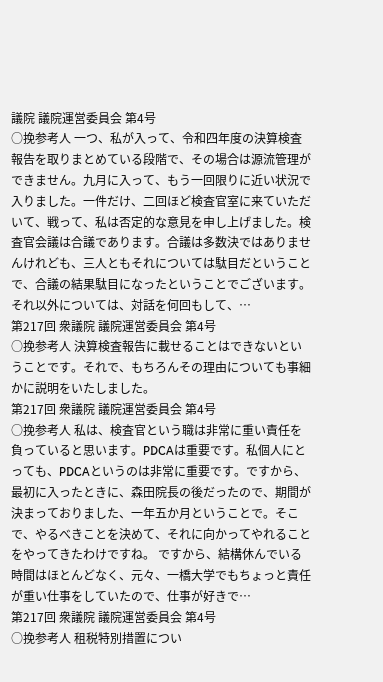議院 議院運営委員会 第4号
○挽参考人 一つ、私が入って、令和四年度の決算検査報告を取りまとめている段階で、その場合は源流管理ができません。九月に入って、もう一回限りに近い状況で入りました。一件だけ、二回ほど検査官室に来ていただいて、戦って、私は否定的な意見を申し上げました。検査官会議は合議であります。合議は多数決ではありませんけれども、三人ともそれについては駄目だということで、合議の結果駄目になったということでございます。 それ以外については、対話を何回もして、…
第217回 衆議院 議院運営委員会 第4号
○挽参考人 決算検査報告に載せることはできないということです。それで、もちろんその理由についても事細かに説明をいたしました。
第217回 衆議院 議院運営委員会 第4号
○挽参考人 私は、検査官という職は非常に重い責任を負っていると思います。PDCAは重要です。私個人にとっても、PDCAというのは非常に重要です。ですから、最初に入ったときに、森田院長の後だったので、期間が決まっておりました、一年五か月ということで。そこで、やるべきことを決めて、それに向かってやれることをやってきたわけですね。 ですから、結構休んでいる時間はほとんどなく、元々、一橋大学でもちょっと責任が重い仕事をしていたので、仕事が好きで…
第217回 衆議院 議院運営委員会 第4号
○挽参考人 租税特別措置につい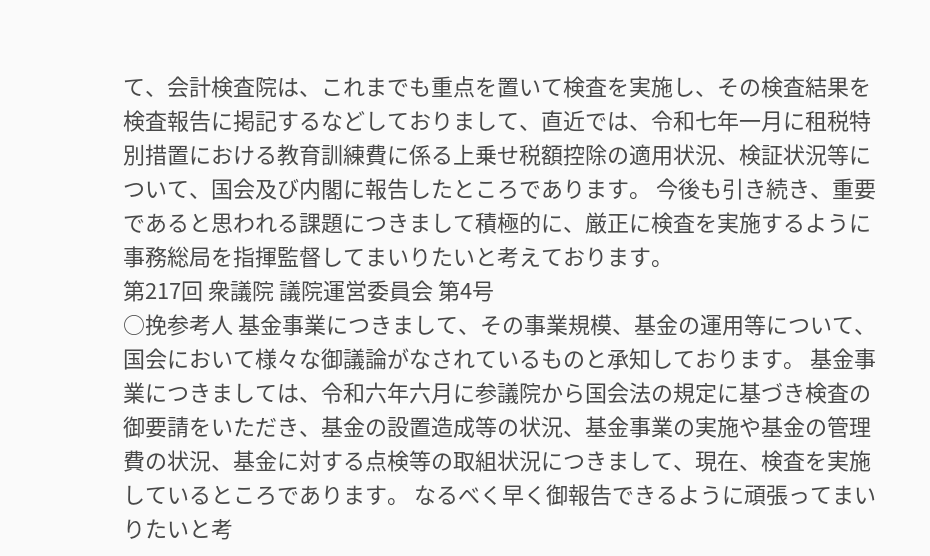て、会計検査院は、これまでも重点を置いて検査を実施し、その検査結果を検査報告に掲記するなどしておりまして、直近では、令和七年一月に租税特別措置における教育訓練費に係る上乗せ税額控除の適用状況、検証状況等について、国会及び内閣に報告したところであります。 今後も引き続き、重要であると思われる課題につきまして積極的に、厳正に検査を実施するように事務総局を指揮監督してまいりたいと考えております。
第217回 衆議院 議院運営委員会 第4号
○挽参考人 基金事業につきまして、その事業規模、基金の運用等について、国会において様々な御議論がなされているものと承知しております。 基金事業につきましては、令和六年六月に参議院から国会法の規定に基づき検査の御要請をいただき、基金の設置造成等の状況、基金事業の実施や基金の管理費の状況、基金に対する点検等の取組状況につきまして、現在、検査を実施しているところであります。 なるべく早く御報告できるように頑張ってまいりたいと考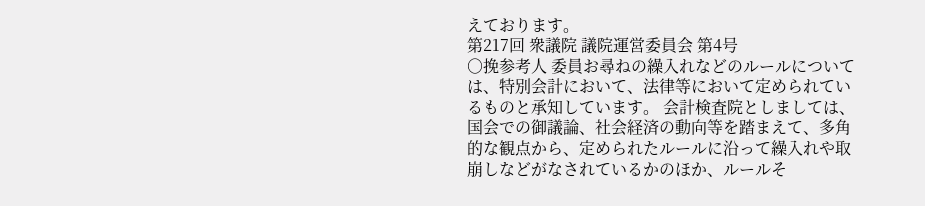えております。
第217回 衆議院 議院運営委員会 第4号
○挽参考人 委員お尋ねの繰入れなどのルールについては、特別会計において、法律等において定められているものと承知しています。 会計検査院としましては、国会での御議論、社会経済の動向等を踏まえて、多角的な観点から、定められたルールに沿って繰入れや取崩しなどがなされているかのほか、ルールそ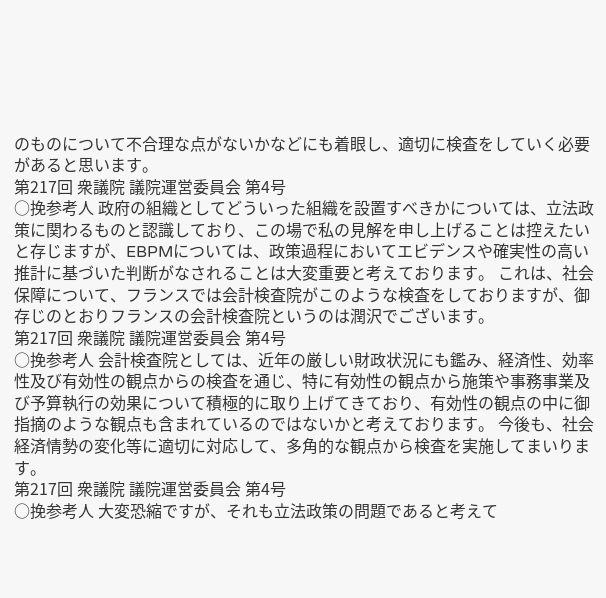のものについて不合理な点がないかなどにも着眼し、適切に検査をしていく必要があると思います。
第217回 衆議院 議院運営委員会 第4号
○挽参考人 政府の組織としてどういった組織を設置すべきかについては、立法政策に関わるものと認識しており、この場で私の見解を申し上げることは控えたいと存じますが、EBPMについては、政策過程においてエビデンスや確実性の高い推計に基づいた判断がなされることは大変重要と考えております。 これは、社会保障について、フランスでは会計検査院がこのような検査をしておりますが、御存じのとおりフランスの会計検査院というのは潤沢でございます。
第217回 衆議院 議院運営委員会 第4号
○挽参考人 会計検査院としては、近年の厳しい財政状況にも鑑み、経済性、効率性及び有効性の観点からの検査を通じ、特に有効性の観点から施策や事務事業及び予算執行の効果について積極的に取り上げてきており、有効性の観点の中に御指摘のような観点も含まれているのではないかと考えております。 今後も、社会経済情勢の変化等に適切に対応して、多角的な観点から検査を実施してまいります。
第217回 衆議院 議院運営委員会 第4号
○挽参考人 大変恐縮ですが、それも立法政策の問題であると考えて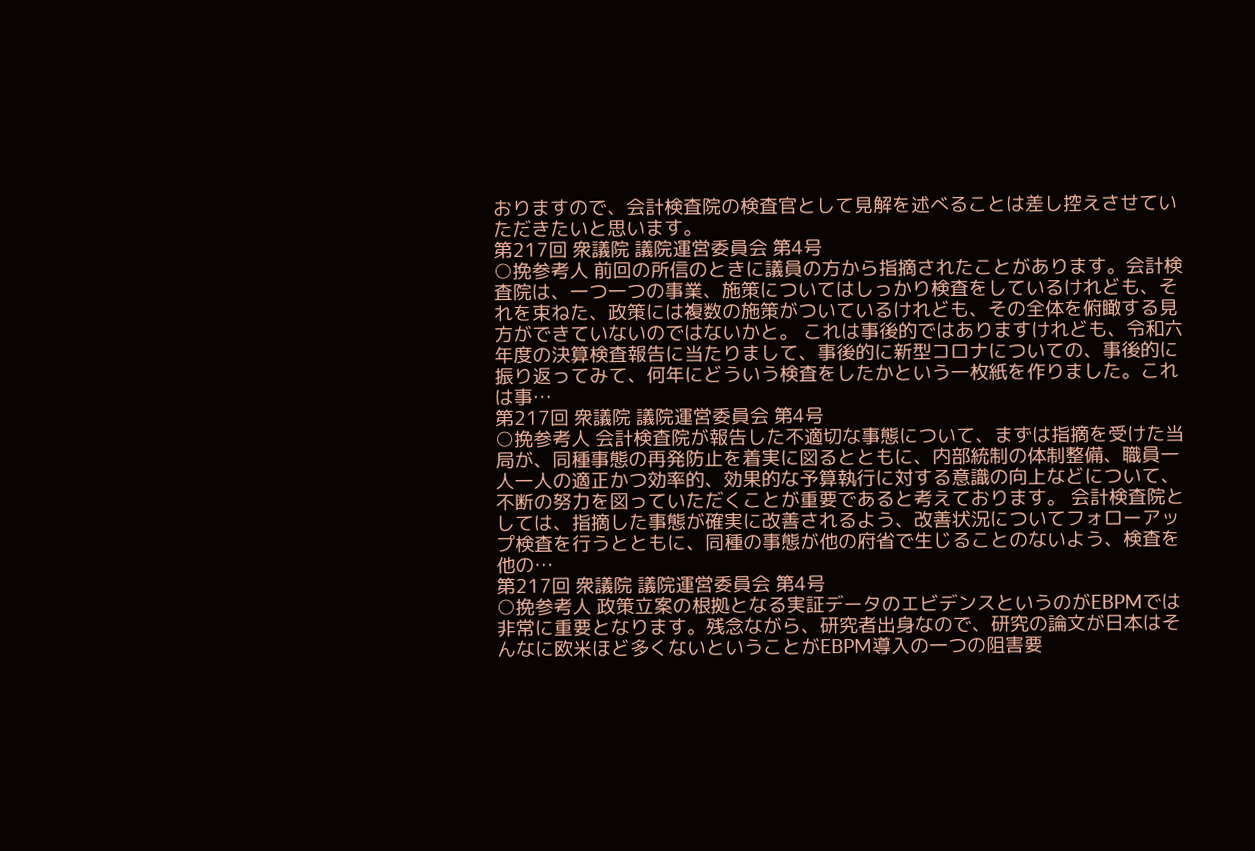おりますので、会計検査院の検査官として見解を述べることは差し控えさせていただきたいと思います。
第217回 衆議院 議院運営委員会 第4号
○挽参考人 前回の所信のときに議員の方から指摘されたことがあります。会計検査院は、一つ一つの事業、施策についてはしっかり検査をしているけれども、それを束ねた、政策には複数の施策がついているけれども、その全体を俯瞰する見方ができていないのではないかと。 これは事後的ではありますけれども、令和六年度の決算検査報告に当たりまして、事後的に新型コロナについての、事後的に振り返ってみて、何年にどういう検査をしたかという一枚紙を作りました。これは事…
第217回 衆議院 議院運営委員会 第4号
○挽参考人 会計検査院が報告した不適切な事態について、まずは指摘を受けた当局が、同種事態の再発防止を着実に図るとともに、内部統制の体制整備、職員一人一人の適正かつ効率的、効果的な予算執行に対する意識の向上などについて、不断の努力を図っていただくことが重要であると考えております。 会計検査院としては、指摘した事態が確実に改善されるよう、改善状況についてフォローアップ検査を行うとともに、同種の事態が他の府省で生じることのないよう、検査を他の…
第217回 衆議院 議院運営委員会 第4号
○挽参考人 政策立案の根拠となる実証データのエビデンスというのがEBPMでは非常に重要となります。残念ながら、研究者出身なので、研究の論文が日本はそんなに欧米ほど多くないということがEBPM導入の一つの阻害要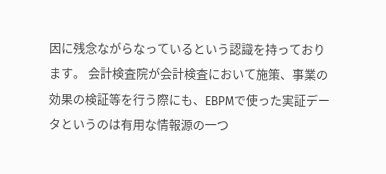因に残念ながらなっているという認識を持っております。 会計検査院が会計検査において施策、事業の効果の検証等を行う際にも、EBPMで使った実証データというのは有用な情報源の一つ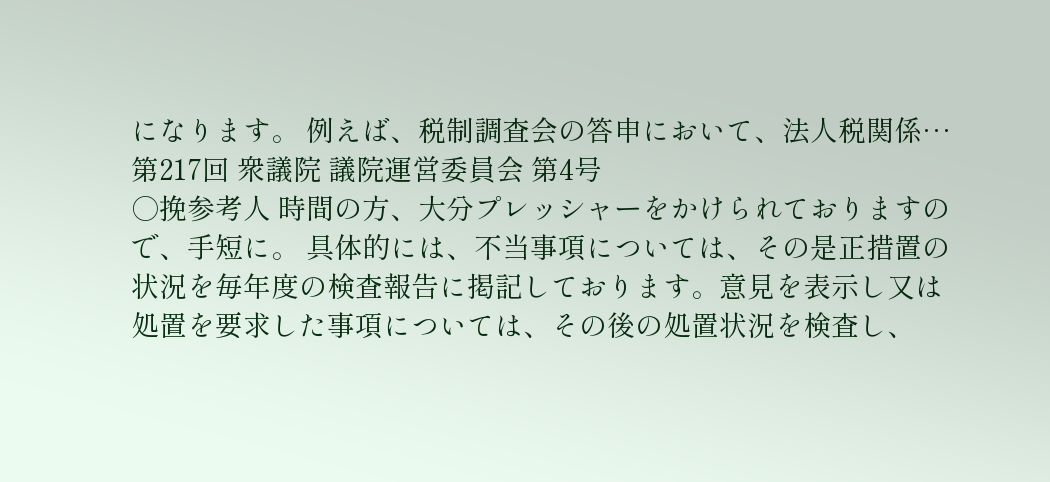になります。 例えば、税制調査会の答申において、法人税関係…
第217回 衆議院 議院運営委員会 第4号
○挽参考人 時間の方、大分プレッシャーをかけられておりますので、手短に。 具体的には、不当事項については、その是正措置の状況を毎年度の検査報告に掲記しております。意見を表示し又は処置を要求した事項については、その後の処置状況を検査し、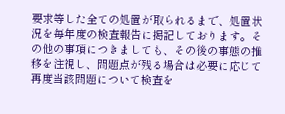要求等した全ての処置が取られるまで、処置状況を毎年度の検査報告に掲記しております。その他の事項につきましても、その後の事態の推移を注視し、問題点が残る場合は必要に応じて再度当該問題について検査を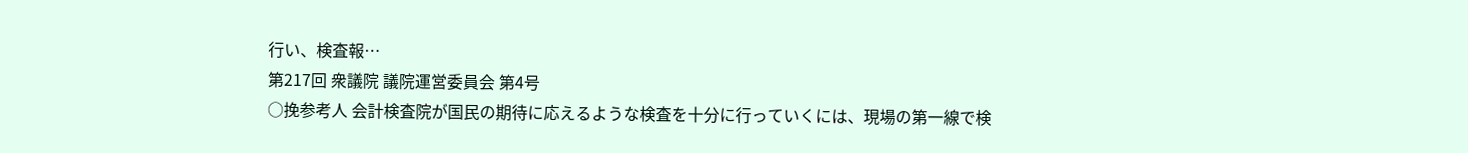行い、検査報…
第217回 衆議院 議院運営委員会 第4号
○挽参考人 会計検査院が国民の期待に応えるような検査を十分に行っていくには、現場の第一線で検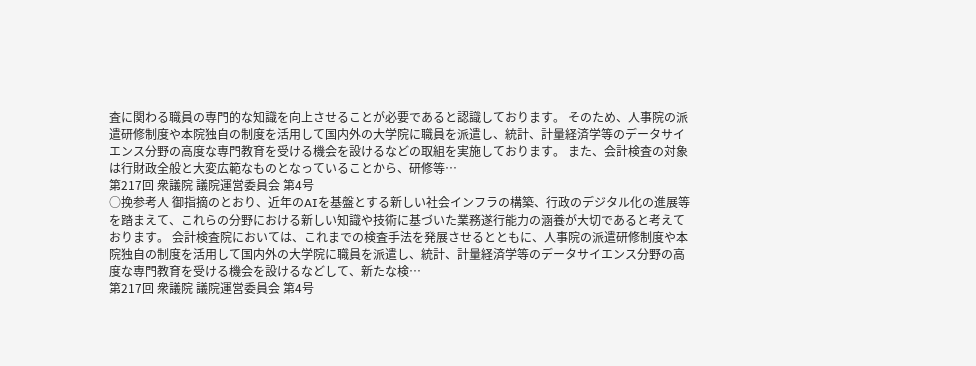査に関わる職員の専門的な知識を向上させることが必要であると認識しております。 そのため、人事院の派遣研修制度や本院独自の制度を活用して国内外の大学院に職員を派遣し、統計、計量経済学等のデータサイエンス分野の高度な専門教育を受ける機会を設けるなどの取組を実施しております。 また、会計検査の対象は行財政全般と大変広範なものとなっていることから、研修等…
第217回 衆議院 議院運営委員会 第4号
○挽参考人 御指摘のとおり、近年のAIを基盤とする新しい社会インフラの構築、行政のデジタル化の進展等を踏まえて、これらの分野における新しい知識や技術に基づいた業務遂行能力の涵養が大切であると考えております。 会計検査院においては、これまでの検査手法を発展させるとともに、人事院の派遣研修制度や本院独自の制度を活用して国内外の大学院に職員を派遣し、統計、計量経済学等のデータサイエンス分野の高度な専門教育を受ける機会を設けるなどして、新たな検…
第217回 衆議院 議院運営委員会 第4号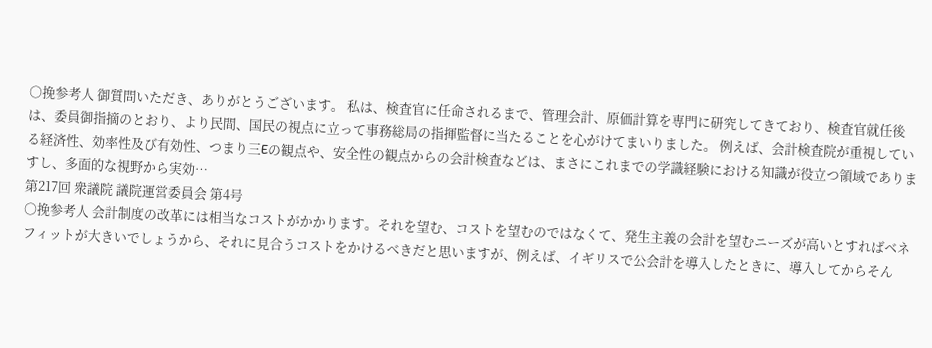○挽参考人 御質問いただき、ありがとうございます。 私は、検査官に任命されるまで、管理会計、原価計算を専門に研究してきており、検査官就任後は、委員御指摘のとおり、より民間、国民の視点に立って事務総局の指揮監督に当たることを心がけてまいりました。 例えば、会計検査院が重視している経済性、効率性及び有効性、つまり三Eの観点や、安全性の観点からの会計検査などは、まさにこれまでの学識経験における知識が役立つ領域でありますし、多面的な視野から実効…
第217回 衆議院 議院運営委員会 第4号
○挽参考人 会計制度の改革には相当なコストがかかります。それを望む、コストを望むのではなくて、発生主義の会計を望むニーズが高いとすればベネフィットが大きいでしょうから、それに見合うコストをかけるべきだと思いますが、例えば、イギリスで公会計を導入したときに、導入してからそん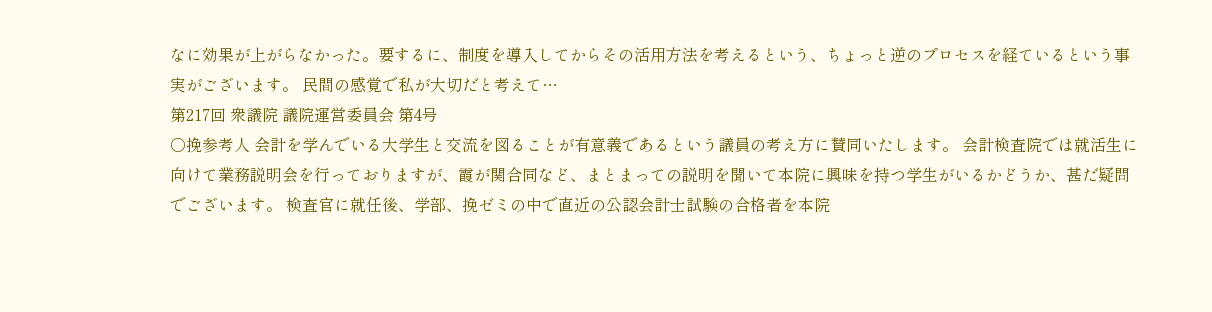なに効果が上がらなかった。要するに、制度を導入してからその活用方法を考えるという、ちょっと逆のプロセスを経ているという事実がございます。 民間の感覚で私が大切だと考えて…
第217回 衆議院 議院運営委員会 第4号
○挽参考人 会計を学んでいる大学生と交流を図ることが有意義であるという議員の考え方に賛同いたします。 会計検査院では就活生に向けて業務説明会を行っておりますが、霞が関合同など、まとまっての説明を聞いて本院に興味を持つ学生がいるかどうか、甚だ疑問でございます。 検査官に就任後、学部、挽ゼミの中で直近の公認会計士試験の合格者を本院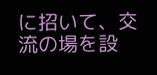に招いて、交流の場を設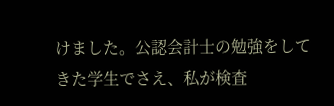けました。公認会計士の勉強をしてきた学生でさえ、私が検査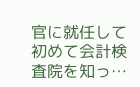官に就任して初めて会計検査院を知っ…